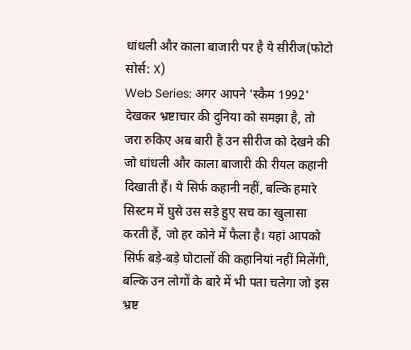धांधली और काला बाजारी पर है ये सीरीज(फोटो सोर्स: X)
Web Series: अगर आपने 'स्कैम 1992' देखकर भ्रष्टाचार की दुनिया को समझा है, तो जरा रुकिए अब बारी है उन सीरीज को देखने की जो धांधली और काला बाजारी की रीयल कहानी दिखाती हैं। ये सिर्फ कहानी नहीं, बल्कि हमारे सिस्टम में घुसे उस सड़े हुए सच का खुलासा करती हैं, जो हर कोने में फैला है। यहां आपको सिर्फ बड़े-बड़े घोटालों की कहानियां नहीं मिलेंगी, बल्कि उन लोगों के बारे में भी पता चलेगा जो इस भ्रष्ट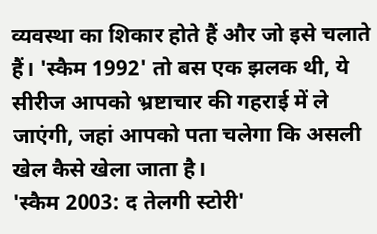व्यवस्था का शिकार होते हैं और जो इसे चलाते हैं। 'स्कैम 1992' तो बस एक झलक थी, ये सीरीज आपको भ्रष्टाचार की गहराई में ले जाएंगी, जहां आपको पता चलेगा कि असली खेल कैसे खेला जाता है।
'स्कैम 2003: द तेलगी स्टोरी'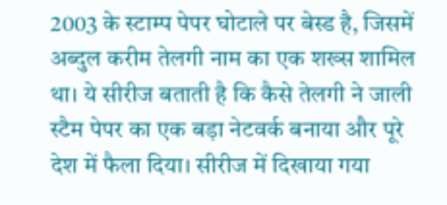2003 के स्टाम्प पेपर घोटाले पर बेस्ड है, जिसमें अब्दुल करीम तेलगी नाम का एक शख्स शामिल था। ये सीरीज बताती है कि कैसे तेलगी ने जाली स्टैम पेपर का एक बड़ा नेटवर्क बनाया और पूरे देश में फैला दिया। सीरीज में दिखाया गया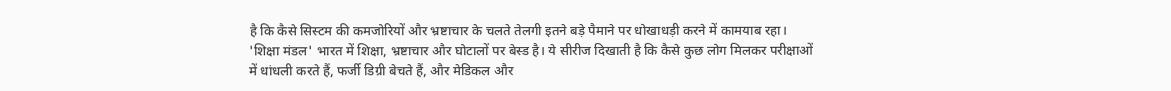है कि कैसे सिस्टम की कमजोरियों और भ्रष्टाचार के चलते तेलगी इतने बड़े पैमाने पर धोखाधड़ी करने में कामयाब रहा।
'शिक्षा मंडल' भारत में शिक्षा, भ्रष्टाचार और घोटालों पर बेस्ड है। ये सीरीज दिखाती है कि कैसे कुछ लोग मिलकर परीक्षाओं में धांधली करते हैं, फर्जी डिग्री बेचते हैं, और मेडिकल और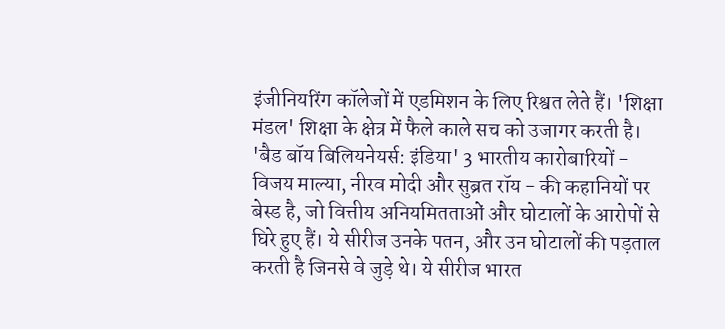इंजीनियरिंग कॉलेजों में एडमिशन के लिए रिश्वत लेते हैं। 'शिक्षा मंडल' शिक्षा के क्षेत्र में फैले काले सच को उजागर करती है।
'बैड बॉय बिलियनेयर्स: इंडिया' 3 भारतीय कारोबारियों - विजय माल्या, नीरव मोदी और सुब्रत रॉय - की कहानियों पर बेस्ड है, जो वित्तीय अनियमितताओं और घोटालों के आरोपों से घिरे हुए हैं। ये सीरीज उनके पतन, और उन घोटालों की पड़ताल करती है जिनसे वे जुड़े थे। ये सीरीज भारत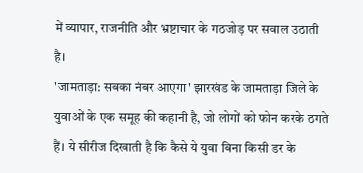में व्यापार, राजनीति और भ्रष्टाचार के गठजोड़ पर सवाल उठाती है।
'जामताड़ा: सबका नंबर आएगा' झारखंड के जामताड़ा जिले के युवाओं के एक समूह की कहानी है, जो लोगों को फोन करके ठगते हैं। ये सीरीज दिखाती है कि कैसे ये युवा बिना किसी डर के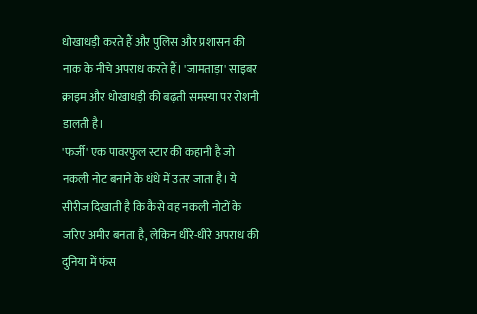धोखाधड़ी करते हैं और पुलिस और प्रशासन की नाक के नीचे अपराध करते हैं। 'जामताड़ा' साइबर क्राइम और धोखाधड़ी की बढ़ती समस्या पर रोशनी डालती है।
'फर्जी' एक पावरफुल स्टार की कहानी है जो नकली नोट बनाने के धंधे में उतर जाता है। ये सीरीज दिखाती है कि कैसे वह नकली नोटों के जरिए अमीर बनता है, लेकिन धीरे-धीरे अपराध की दुनिया में फंस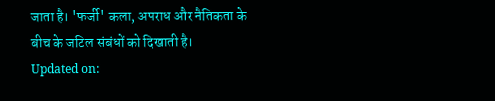जाता है। 'फर्जी' कला, अपराध और नैतिकता के बीच के जटिल संबंधों को दिखाती है।
Updated on: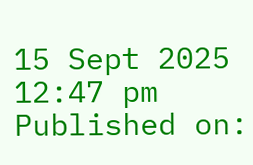15 Sept 2025 12:47 pm
Published on: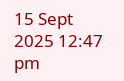15 Sept 2025 12:47 pm